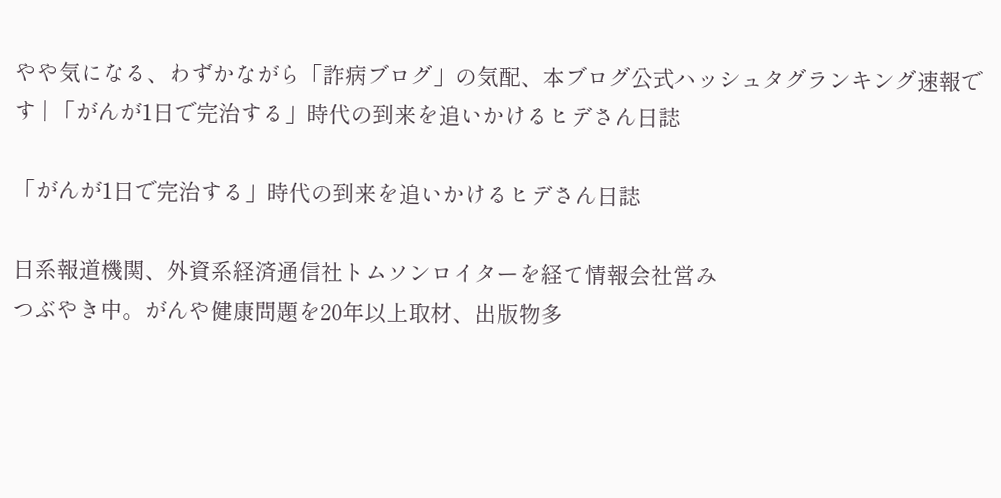やや気になる、わずかながら「詐病ブログ」の気配、本ブログ公式ハッシュタグランキング速報です | 「がんが1日で完治する」時代の到来を追いかけるヒデさん日誌

「がんが1日で完治する」時代の到来を追いかけるヒデさん日誌

日系報道機関、外資系経済通信社トムソンロイターを経て情報会社営み
つぶやき中。がんや健康問題を20年以上取材、出版物多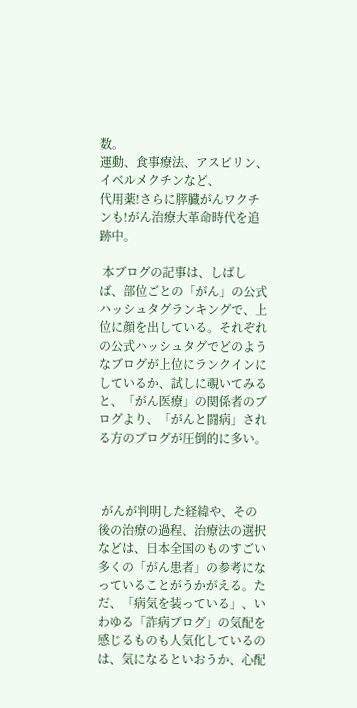数。
運動、食事療法、アスピリン、イベルメクチンなど、
代用薬!さらに膵臓がんワクチンも!がん治療大革命時代を追跡中。

 本ブログの記事は、しばしば、部位ごとの「がん」の公式ハッシュタグランキングで、上位に顔を出している。それぞれの公式ハッシュタグでどのようなブログが上位にランクインにしているか、試しに覗いてみると、「がん医療」の関係者のブログより、「がんと闘病」される方のブログが圧倒的に多い。



 がんが判明した経緯や、その後の治療の過程、治療法の選択などは、日本全国のものすごい多くの「がん患者」の参考になっていることがうかがえる。ただ、「病気を装っている」、いわゆる「詐病ブログ」の気配を感じるものも人気化しているのは、気になるといおうか、心配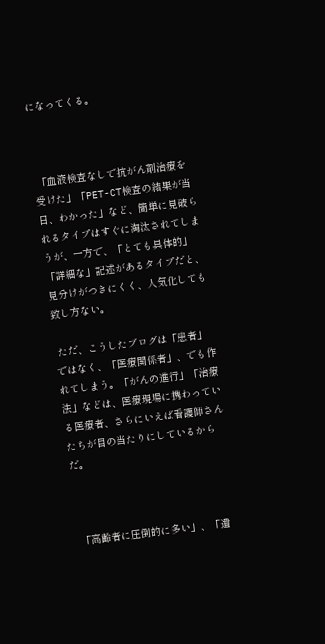になってくる。



 「血液検査なしで抗がん剤治療を受けた」「PET-CT検査の結果が当日、わかった」など、簡単に見破られるタイプはすぐに淘汰されてしまうが、一方で、「とても具体的」「詳細な」記述があるタイプだと、見分けがつきにくく、人気化しても致し方ない。

 ただ、こうしたブログは「患者」ではなく、「医療関係者」、でも作れてしまう。「がんの進行」「治療法」などは、医療現場に携わっている医療者、さらにいえば看護師さんたちが目の当たりにしているからだ。



 「高齢者に圧倒的に多い」、「遺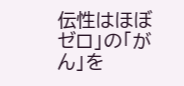伝性はほぼゼロ」の「がん」を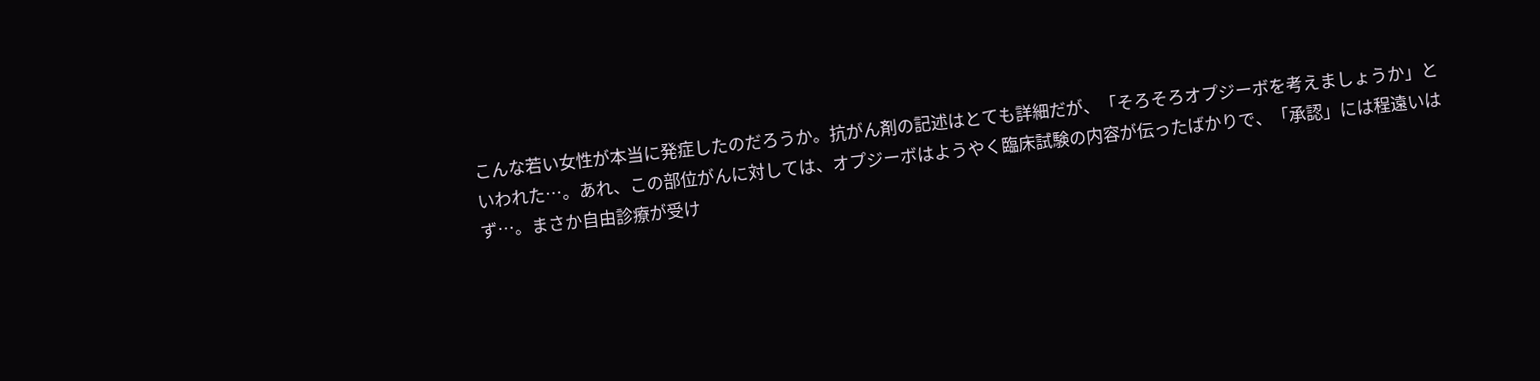こんな若い女性が本当に発症したのだろうか。抗がん剤の記述はとても詳細だが、「そろそろオプジーボを考えましょうか」といわれた…。あれ、この部位がんに対しては、オプジーボはようやく臨床試験の内容が伝ったばかりで、「承認」には程遠いはず…。まさか自由診療が受け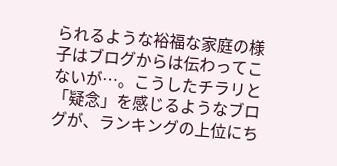られるような裕福な家庭の様子はブログからは伝わってこないが…。こうしたチラリと「疑念」を感じるようなブログが、ランキングの上位にち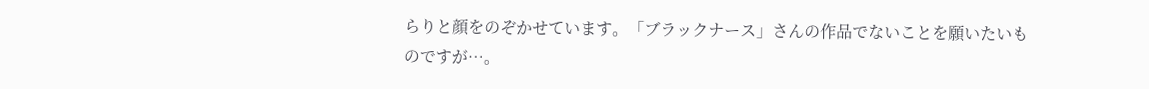らりと顔をのぞかせています。「ブラックナース」さんの作品でないことを願いたいものですが…。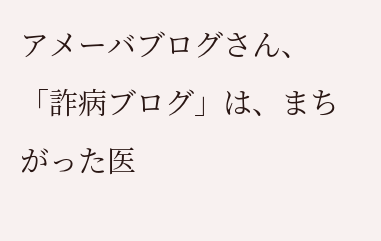アメーバブログさん、「詐病ブログ」は、まちがった医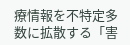療情報を不特定多数に拡散する「害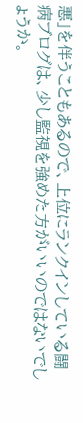悪」を伴うこともあるので、上位にランクインしている闘病ブログは、少し監視を強めた方がいいのではないでしょうか。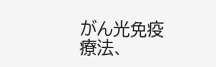がん光免疫療法、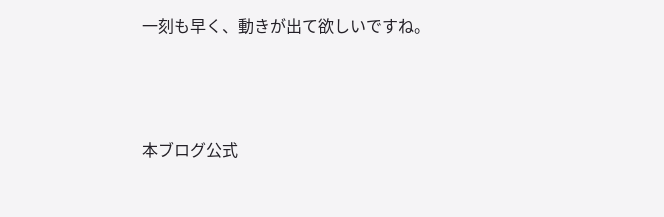一刻も早く、動きが出て欲しいですね。



本ブログ公式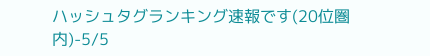ハッシュタグランキング速報です(20位圏内)-5/5